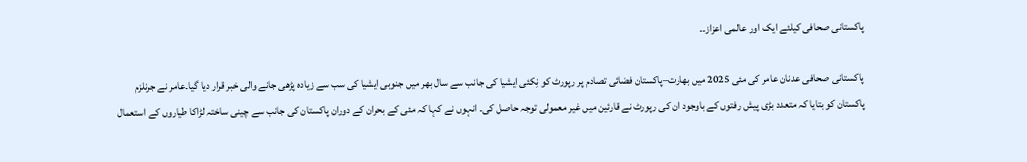پاکستانی صحافی کیلئے ایک اور عالمی اعزاز۔۔

پاکستانی صحافی عدنان عامر کی مئی 2025 میں بھارت–پاکستان فضائی تصادم پر رپورٹ کو نِکئی ایشیا کی جانب سے سال بھر میں جنوبی ایشیا کی سب سے زیادہ پڑھی جانے والی خبر قرار دیا گیا۔عامر نے جرنلزم پاکستان کو بتایا کہ متعدد بڑی پیش رفتوں کے باوجود ان کی رپورٹ نے قارئین میں غیر معمولی توجہ حاصل کی۔ انہوں نے کہا کہ مئی کے بحران کے دوران پاکستان کی جانب سے چینی ساختہ لڑاکا طیاروں کے استعمال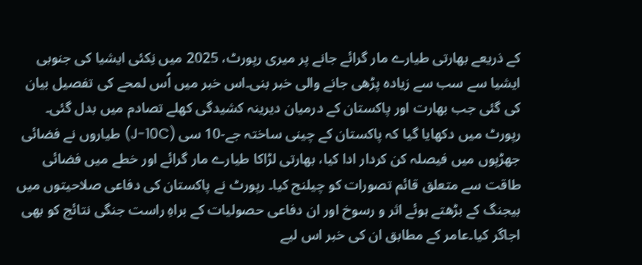کے ذریعے بھارتی طیارے مار گرائے جانے پر میری رپورٹ، 2025 میں نِکئی ایشیا کی جنوبی ایشیا سے سب سے زیادہ پڑھی جانے والی خبر بنی۔اس خبر میں اُس لمحے کی تفصیل بیان کی گئی جب بھارت اور پاکستان کے درمیان دیرینہ کشیدگی کھلے تصادم میں بدل گئی۔ رپورٹ میں دکھایا گیا کہ پاکستان کے چینی ساختہ جے-10 سی (J-10C) طیاروں نے فضائی جھڑپوں میں فیصلہ کن کردار ادا کیا، بھارتی لڑاکا طیارے مار گرائے اور خطے میں فضائی طاقت سے متعلق قائم تصورات کو چیلنج کیا۔ رپورٹ نے پاکستان کی دفاعی صلاحیتوں میں بیجنگ کے بڑھتے ہوئے اثر و رسوخ اور ان دفاعی حصولیات کے براہِ راست جنگی نتائج کو بھی اجاگر کیا۔عامر کے مطابق ان کی خبر اس لیے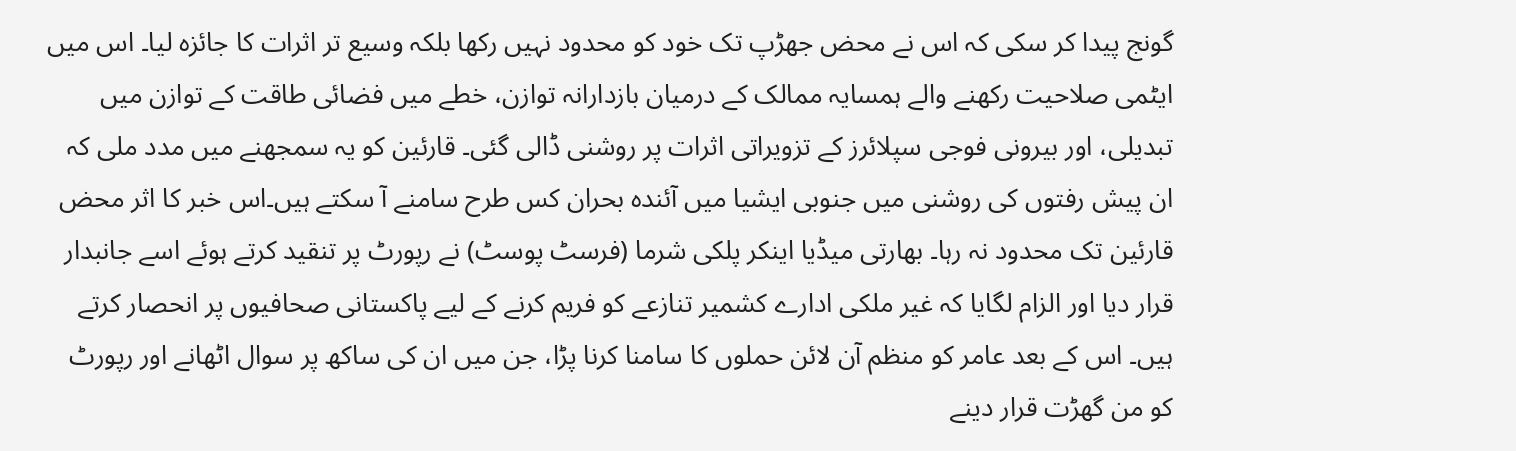گونج پیدا کر سکی کہ اس نے محض جھڑپ تک خود کو محدود نہیں رکھا بلکہ وسیع تر اثرات کا جائزہ لیا۔ اس میں ایٹمی صلاحیت رکھنے والے ہمسایہ ممالک کے درمیان بازدارانہ توازن، خطے میں فضائی طاقت کے توازن میں تبدیلی، اور بیرونی فوجی سپلائرز کے تزویراتی اثرات پر روشنی ڈالی گئی۔ قارئین کو یہ سمجھنے میں مدد ملی کہ ان پیش رفتوں کی روشنی میں جنوبی ایشیا میں آئندہ بحران کس طرح سامنے آ سکتے ہیں۔اس خبر کا اثر محض قارئین تک محدود نہ رہا۔ بھارتی میڈیا اینکر پلکی شرما (فرسٹ پوسٹ) نے رپورٹ پر تنقید کرتے ہوئے اسے جانبدار قرار دیا اور الزام لگایا کہ غیر ملکی ادارے کشمیر تنازعے کو فریم کرنے کے لیے پاکستانی صحافیوں پر انحصار کرتے ہیں۔ اس کے بعد عامر کو منظم آن لائن حملوں کا سامنا کرنا پڑا، جن میں ان کی ساکھ پر سوال اٹھانے اور رپورٹ کو من گھڑت قرار دینے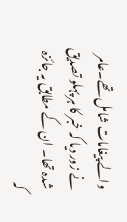والے پیغامات شامل تھے۔عامر نے زور دیا کہ خبر کا ہر پہلو تصدیق شدہ تھا۔ ان کے مطابق یہ جائزہ کہ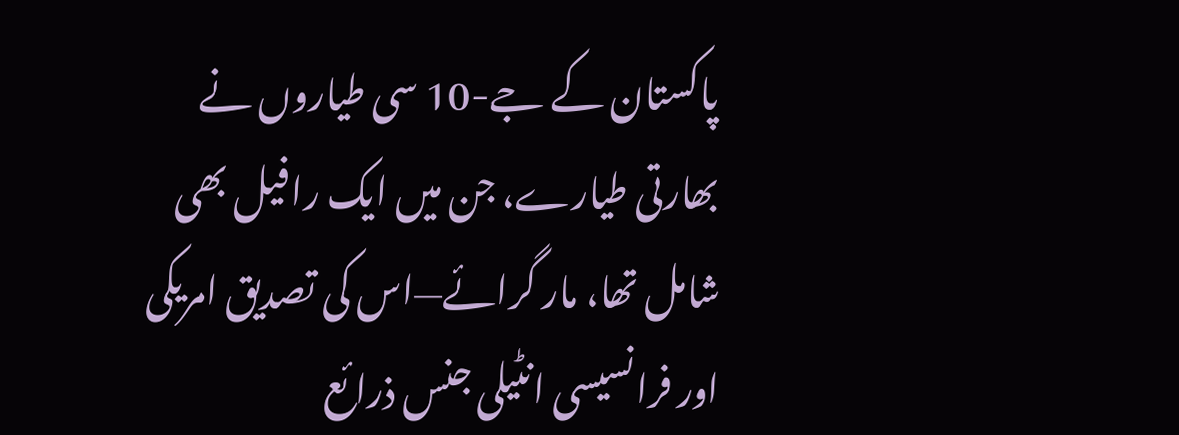پاکستان کے جے-10 سی طیاروں نے بھارتی طیارے، جن میں ایک رافیل بھی شامل تھا، مار گرائے—اس کی تصدیق امریکی اور فرانسیسی انٹیلی جنس ذرائع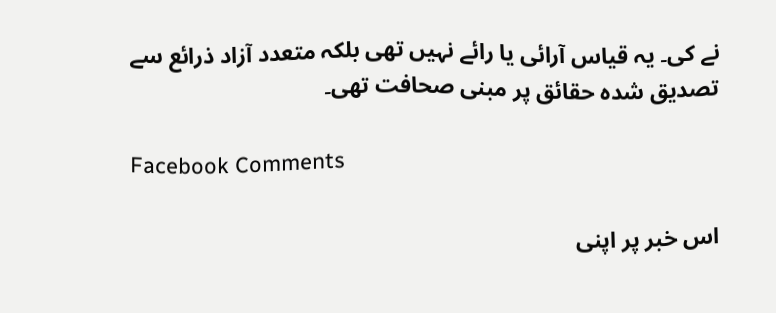نے کی۔ یہ قیاس آرائی یا رائے نہیں تھی بلکہ متعدد آزاد ذرائع سے تصدیق شدہ حقائق پر مبنی صحافت تھی۔

Facebook Comments

اس خبر پر اپنی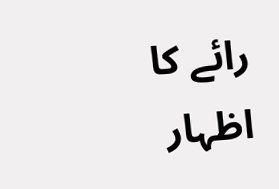رائے کا اظہار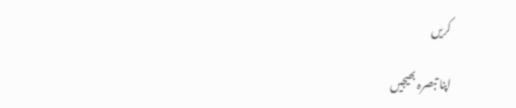کریں

اپنا تبصرہ بھیجیں